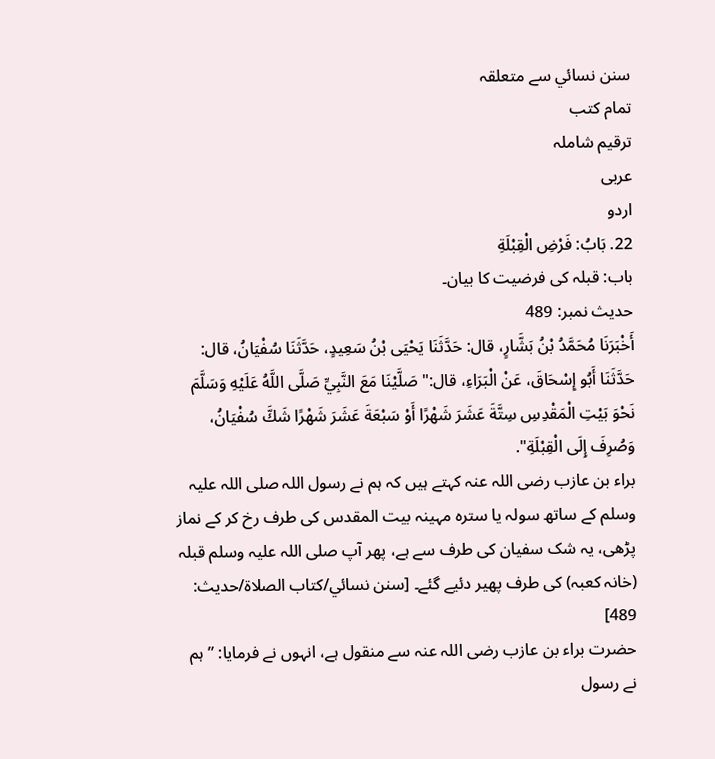سنن نسائي سے متعلقہ
تمام کتب
ترقیم شاملہ
عربی
اردو
22. بَابُ: فَرْضِ الْقِبْلَةِ
باب: قبلہ کی فرضیت کا بیان۔
حدیث نمبر: 489
أَخْبَرَنَا مُحَمَّدُ بْنُ بَشَّارٍ، قال: حَدَّثَنَا يَحْيَى بْنُ سَعِيدٍ، حَدَّثَنَا سُفْيَانُ، قال: حَدَّثَنَا أَبُو إِسْحَاقَ، عَنْ الْبَرَاءِ، قال:" صَلَّيْنَا مَعَ النَّبِيِّ صَلَّى اللَّهُ عَلَيْهِ وَسَلَّمَ نَحْوَ بَيْتِ الْمَقْدِسِ سِتَّةَ عَشَرَ شَهْرًا أَوْ سَبْعَةَ عَشَرَ شَهْرًا شَكَّ سُفْيَانُ، وَصُرِفَ إِلَى الْقِبْلَةِ".
براء بن عازب رضی اللہ عنہ کہتے ہیں کہ ہم نے رسول اللہ صلی اللہ علیہ وسلم کے ساتھ سولہ یا سترہ مہینہ بیت المقدس کی طرف رخ کر کے نماز پڑھی، یہ شک سفیان کی طرف سے ہے، پھر آپ صلی اللہ علیہ وسلم قبلہ (خانہ کعبہ) کی طرف پھیر دئیے گئے۔ [سنن نسائي/كتاب الصلاة/حدیث: 489]
حضرت براء بن عازب رضی اللہ عنہ سے منقول ہے، انہوں نے فرمایا: ”ہم نے رسول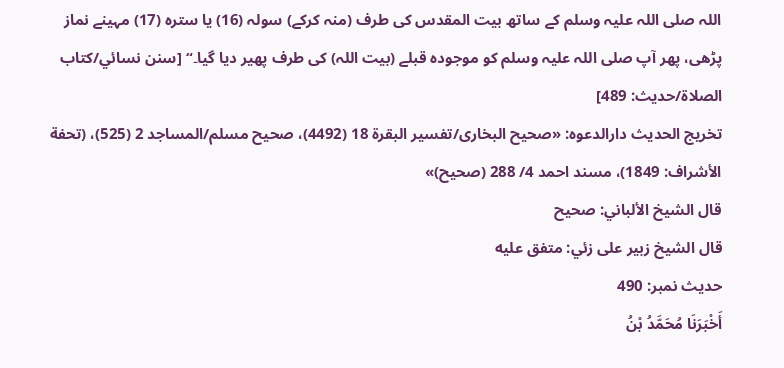اللہ صلی اللہ علیہ وسلم کے ساتھ بیت المقدس کی طرف (منہ کرکے) سولہ (16) یا سترہ (17) مہینے نماز پڑھی، پھر آپ صلی اللہ علیہ وسلم کو موجودہ قبلے (بیت اللہ) کی طرف پھیر دیا گیا۔“ [سنن نسائي/كتاب الصلاة/حدیث: 489]
تخریج الحدیث دارالدعوہ: «صحیح البخاری/تفسیر البقرة 18 (4492)، صحیح مسلم/المساجد 2 (525)، (تحفة الأشراف: 1849)، مسند احمد 4/ 288 (صحیح)»
قال الشيخ الألباني: صحيح
قال الشيخ زبير على زئي: متفق عليه
حدیث نمبر: 490
أَخْبَرَنَا مُحَمَّدُ بْنُ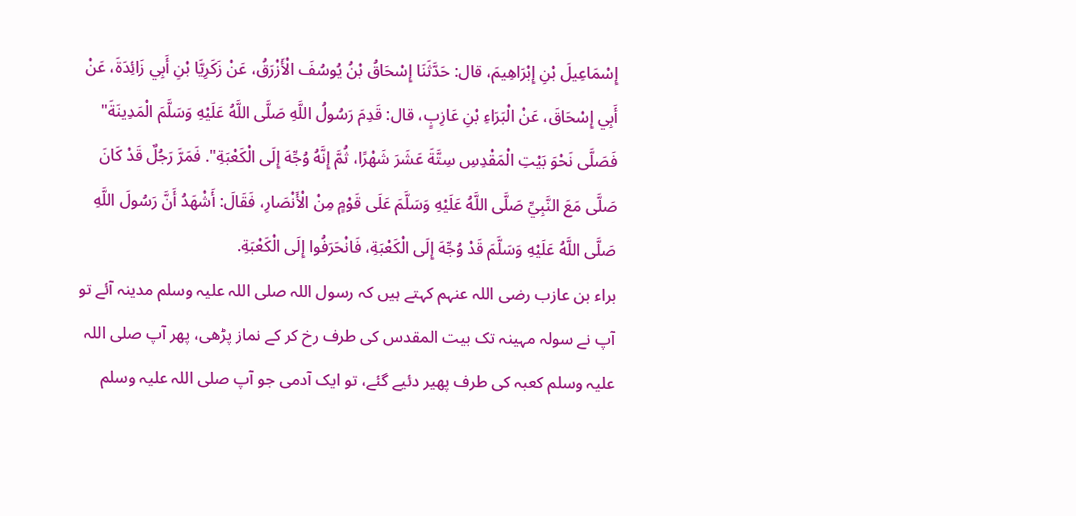إِسْمَاعِيلَ بْنِ إِبْرَاهِيمَ، قال: حَدَّثَنَا إِسْحَاقُ بْنُ يُوسُفَ الْأَزْرَقُ، عَنْ زَكَرِيَّا بْنِ أَبِي زَائِدَةَ، عَنْ أَبِي إِسْحَاقَ، عَنْ الْبَرَاءِ بْنِ عَازِبٍ، قال: قَدِمَ رَسُولُ اللَّهِ صَلَّى اللَّهُ عَلَيْهِ وَسَلَّمَ الْمَدِينَةَ" فَصَلَّى نَحْوَ بَيْتِ الْمَقْدِسِ سِتَّةَ عَشَرَ شَهْرًا، ثُمَّ إِنَّهُ وُجِّهَ إِلَى الْكَعْبَةِ". فَمَرَّ رَجُلٌ قَدْ كَانَ صَلَّى مَعَ النَّبِيِّ صَلَّى اللَّهُ عَلَيْهِ وَسَلَّمَ عَلَى قَوْمٍ مِنْ الْأَنْصَارِ، فَقَالَ: أَشْهَدُ أَنَّ رَسُولَ اللَّهِ صَلَّى اللَّهُ عَلَيْهِ وَسَلَّمَ قَدْ وُجِّهَ إِلَى الْكَعْبَةِ، فَانْحَرَفُوا إِلَى الْكَعْبَةِ.
براء بن عازب رضی اللہ عنہم کہتے ہیں کہ رسول اللہ صلی اللہ علیہ وسلم مدینہ آئے تو آپ نے سولہ مہینہ تک بیت المقدس کی طرف رخ کر کے نماز پڑھی، پھر آپ صلی اللہ علیہ وسلم کعبہ کی طرف پھیر دئیے گئے، تو ایک آدمی جو آپ صلی اللہ علیہ وسلم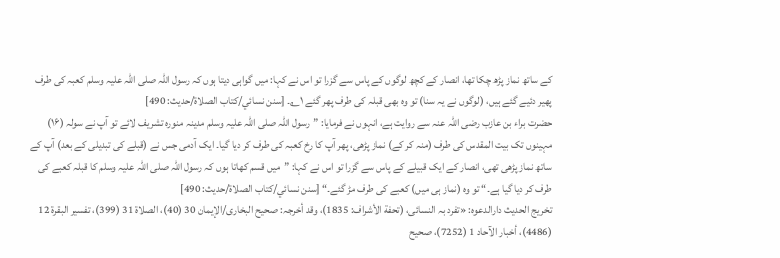کے ساتھ نماز پڑھ چکا تھا، انصار کے کچھ لوگوں کے پاس سے گزرا تو اس نے کہا: میں گواہی دیتا ہوں کہ رسول اللہ صلی اللہ علیہ وسلم کعبہ کی طرف پھیر دئیے گئے ہیں، (لوگوں نے یہ سنا) تو وہ بھی قبلہ کی طرف پھر گئے ۱؎۔ [سنن نسائي/كتاب الصلاة/حدیث: 490]
حضرت براء بن عازب رضی اللہ عنہ سے روایت ہے، انہوں نے فرمایا: ”رسول اللہ صلی اللہ علیہ وسلم مدینہ منورہ تشریف لائے تو آپ نے سولہ (۱۶) مہینوں تک بیت المقدس کی طرف (منہ کر کے) نماز پڑھی، پھر آپ کا رخ کعبہ کی طرف کر دیا گیا۔ ایک آدمی جس نے (قبلے کی تبدیلی کے بعد) آپ کے ساتھ نماز پڑھی تھی، انصار کے ایک قبیلے کے پاس سے گزرا تو اس نے کہا: ”میں قسم کھاتا ہوں کہ رسول اللہ صلی اللہ علیہ وسلم کا قبلہ کعبے کی طرف کر دیا گیا ہے۔“ تو وہ (نماز ہی میں) کعبے کی طرف مڑ گئے۔“ [سنن نسائي/كتاب الصلاة/حدیث: 490]
تخریج الحدیث دارالدعوہ: «تفرد بہ النسائی، (تحفة الأشراف: 1835)، وقد أخرجہ: صحیح البخاری/الإیمان 30 (40)، الصلاة 31 (399)، تفسیر البقرة 12 (4486)، أخبار الآحاد 1 (7252)، صحیح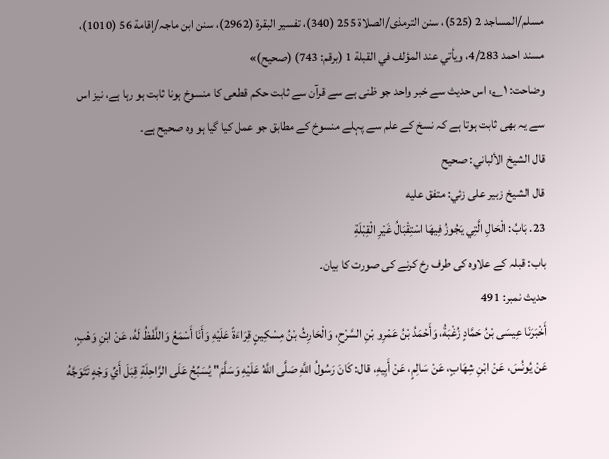مسلم/المساجد 2 (525)، سنن الترمذی/الصلاة 255 (340)، تفسیر البقرة (2962)، سنن ابن ماجہ/إقامة 56 (1010)، مسند احمد 4/283، ویأتي عند المؤلف في القبلة 1 (برقم: 743) (صحیح)»
وضاحت: ۱؎: اس حدیث سے خبر واحد جو ظنی ہے سے قرآن سے ثابت حکم قطعی کا منسوخ ہونا ثابت ہو رہا ہے، نیز اس سے یہ بھی ثابت ہوتا ہے کہ نسخ کے علم سے پہلے منسوخ کے مطابق جو عمل کیا گیا ہو وہ صحیح ہے۔
قال الشيخ الألباني: صحيح
قال الشيخ زبير على زئي: متفق عليه
23. بَابُ: الْحَالِ الَّتِي يَجُوزُ فِيهَا اسْتِقْبَالُ غَيْرِ الْقِبْلَةِ
باب: قبلہ کے علاوہ کی طرف رخ کرنے کی صورت کا بیان۔
حدیث نمبر: 491
أَخْبَرَنَا عِيسَى بْنُ حَمَّادٍ زُغْبَةُ، وَأَحْمَدُ بْنُ عَمْرِو بْنِ السَّرْحِ، وَالْحَارِثُ بْنُ مِسْكِينٍ قِرَاءَةً عَلَيْهِ وَأَنَا أَسْمَعُ وَاللَّفْظُ لَهُ، عَنْ ابْنِ وَهْبٍ، عَنْ يُونُسَ، عَنْ ابْنِ شِهَابٍ، عَنْ سَالِمٍ، عَنْ أَبِيهِ، قال: كَانَ رَسُولُ اللَّهِ صَلَّى اللَّهُ عَلَيْهِ وَسَلَّمَ" يُسَبِّحُ عَلَى الرَّاحِلَةِ قِبَلَ أَيِّ وَجْهٍ تَتَوَجَّهُ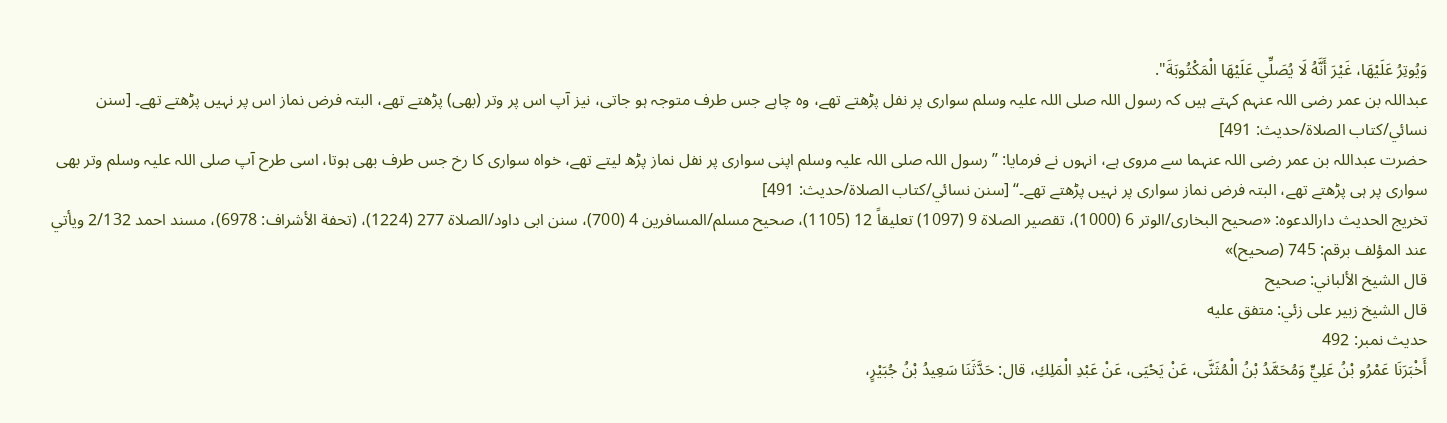وَيُوتِرُ عَلَيْهَا، غَيْرَ أَنَّهُ لَا يُصَلِّي عَلَيْهَا الْمَكْتُوبَةَ".
عبداللہ بن عمر رضی اللہ عنہم کہتے ہیں کہ رسول اللہ صلی اللہ علیہ وسلم سواری پر نفل پڑھتے تھے، وہ چاہے جس طرف متوجہ ہو جاتی، نیز آپ اس پر وتر (بھی) پڑھتے تھے، البتہ فرض نماز اس پر نہیں پڑھتے تھے۔ [سنن نسائي/كتاب الصلاة/حدیث: 491]
حضرت عبداللہ بن عمر رضی اللہ عنہما سے مروی ہے، انہوں نے فرمایا: ”رسول اللہ صلی اللہ علیہ وسلم اپنی سواری پر نفل نماز پڑھ لیتے تھے، خواہ سواری کا رخ جس طرف بھی ہوتا، اسی طرح آپ صلی اللہ علیہ وسلم وتر بھی سواری پر ہی پڑھتے تھے، البتہ فرض نماز سواری پر نہیں پڑھتے تھے۔“ [سنن نسائي/كتاب الصلاة/حدیث: 491]
تخریج الحدیث دارالدعوہ: «صحیح البخاری/الوتر 6 (1000)، تقصیر الصلاة 9 (1097) تعلیقاً 12 (1105)، صحیح مسلم/المسافرین 4 (700)، سنن ابی داود/الصلاة 277 (1224)، (تحفة الأشراف: 6978)، مسند احمد 2/132 ویأتي عند المؤلف برقم: 745 (صحیح)»
قال الشيخ الألباني: صحيح
قال الشيخ زبير على زئي: متفق عليه
حدیث نمبر: 492
أَخْبَرَنَا عَمْرُو بْنُ عَلِيٍّ وَمُحَمَّدُ بْنُ الْمُثَنَّى، عَنْ يَحْيَى، عَنْ عَبْدِ الْمَلِكِ، قال: حَدَّثَنَا سَعِيدُ بْنُ جُبَيْرٍ،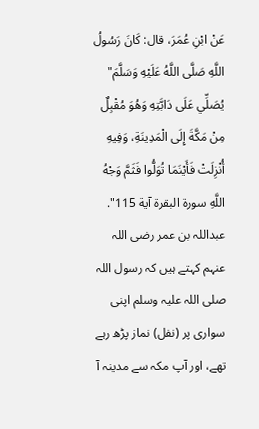عَنْ ابْنِ عُمَرَ، قال: كَانَ رَسُولُ اللَّهِ صَلَّى اللَّهُ عَلَيْهِ وَسَلَّمَ" يُصَلِّي عَلَى دَابَّتِهِ وَهُوَ مُقْبِلٌ مِنْ مَكَّةَ إِلَى الْمَدِينَةِ، وَفِيهِ أُنْزِلَتْ فَأَيْنَمَا تُوَلُّوا فَثَمَّ وَجْهُ اللَّهِ سورة البقرة آية 115".
عبداللہ بن عمر رضی اللہ عنہم کہتے ہیں کہ رسول اللہ صلی اللہ علیہ وسلم اپنی سواری پر (نفل) نماز پڑھ رہے تھے، اور آپ مکہ سے مدینہ آ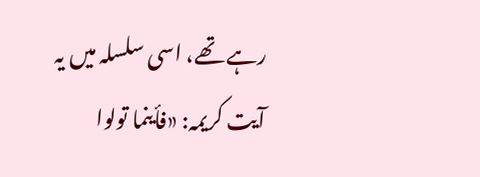رہے تھے، اسی سلسلہ میں یہ آیت کریمہ: «فأينما تولوا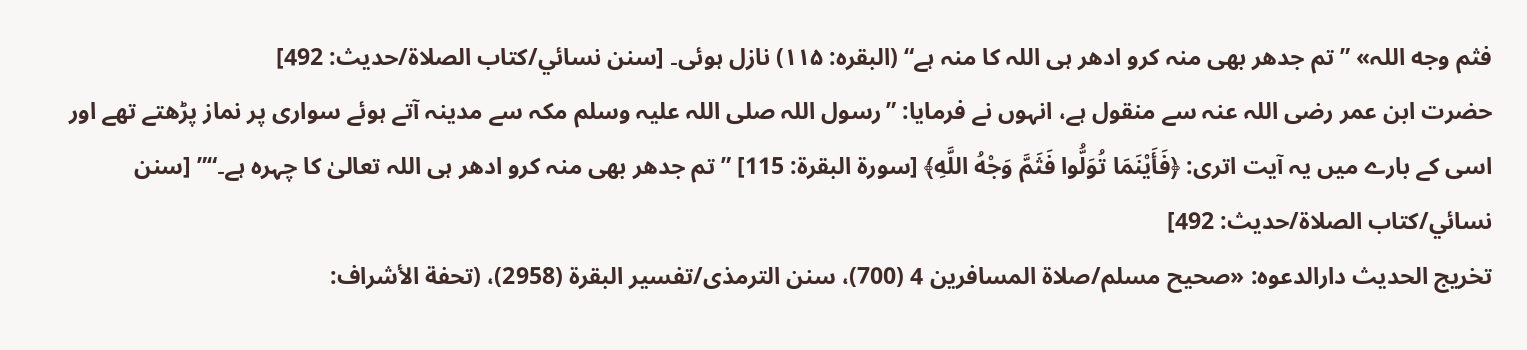فثم وجه اللہ» ”تم جدھر بھی منہ کرو ادھر ہی اللہ کا منہ ہے“ (البقرہ: ۱۱۵) نازل ہوئی۔ [سنن نسائي/كتاب الصلاة/حدیث: 492]
حضرت ابن عمر رضی اللہ عنہ سے منقول ہے، انہوں نے فرمایا: ”رسول اللہ صلی اللہ علیہ وسلم مکہ سے مدینہ آتے ہوئے سواری پر نماز پڑھتے تھے اور اسی کے بارے میں یہ آیت اتری: ﴿فَأَيْنَمَا تُوَلُّوا فَثَمَّ وَجْهُ اللَّهِ﴾ [سورة البقرة: 115] ”تم جدھر بھی منہ کرو ادھر ہی اللہ تعالیٰ کا چہرہ ہے۔“” [سنن نسائي/كتاب الصلاة/حدیث: 492]
تخریج الحدیث دارالدعوہ: «صحیح مسلم/صلاة المسافرین 4 (700)، سنن الترمذی/تفسیر البقرة (2958)، (تحفة الأشراف: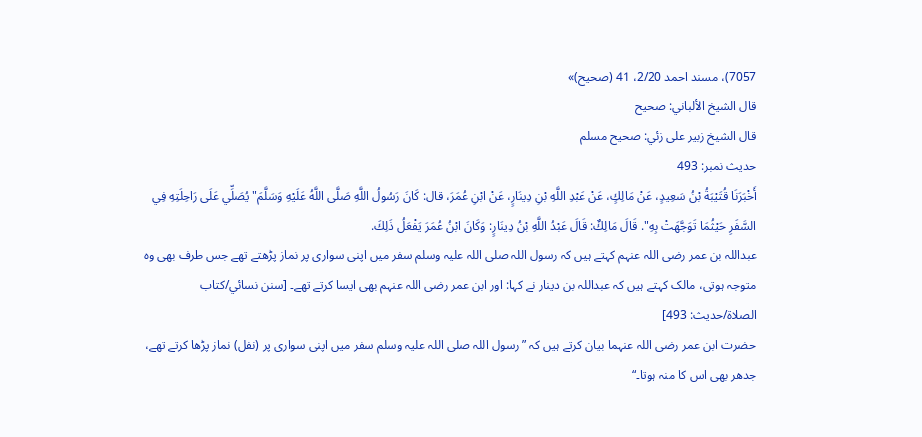7057)، مسند احمد 2/20، 41 (صحیح)»
قال الشيخ الألباني: صحيح
قال الشيخ زبير على زئي: صحيح مسلم
حدیث نمبر: 493
أَخْبَرَنَا قُتَيْبَةُ بْنُ سَعِيدٍ، عَنْ مَالِكٍ، عَنْ عَبْدِ اللَّهِ بْنِ دِينَارٍ، عَنْ ابْنِ عُمَرَ، قال: كَانَ رَسُولُ اللَّهِ صَلَّى اللَّهُ عَلَيْهِ وَسَلَّمَ" يُصَلِّي عَلَى رَاحِلَتِهِ فِي السَّفَرِ حَيْثُمَا تَوَجَّهَتْ بِهِ". قَالَ مَالِكٌ: قَالَ عَبْدُ اللَّهِ بْنُ دِينَارٍ: وَكَانَ ابْنُ عُمَرَ يَفْعَلُ ذَلِكَ.
عبداللہ بن عمر رضی اللہ عنہم کہتے ہیں کہ رسول اللہ صلی اللہ علیہ وسلم سفر میں اپنی سواری پر نماز پڑھتے تھے جس طرف بھی وہ متوجہ ہوتی، مالک کہتے ہیں کہ عبداللہ بن دینار نے کہا: اور ابن عمر رضی اللہ عنہم بھی ایسا کرتے تھے۔ [سنن نسائي/كتاب الصلاة/حدیث: 493]
حضرت ابن عمر رضی اللہ عنہما بیان کرتے ہیں کہ ”رسول اللہ صلی اللہ علیہ وسلم سفر میں اپنی سواری پر (نفل) نماز پڑھا کرتے تھے، جدھر بھی اس کا منہ ہوتا۔“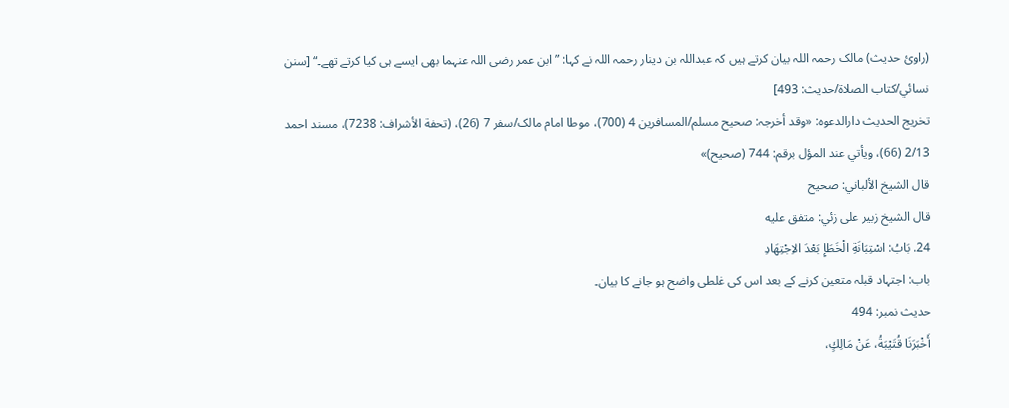(راویٔ حدیث) مالک رحمہ اللہ بیان کرتے ہیں کہ عبداللہ بن دینار رحمہ اللہ نے کہا: ”ابن عمر رضی اللہ عنہما بھی ایسے ہی کیا کرتے تھے۔“ [سنن نسائي/كتاب الصلاة/حدیث: 493]
تخریج الحدیث دارالدعوہ: «وقد أخرجہ: صحیح مسلم/المسافرین 4 (700)، موطا امام مالک/سفر 7 (26)، (تحفة الأشراف: 7238)، مسند احمد 2/13 (66)، ویأتي عند المؤل برقم: 744 (صحیح)»
قال الشيخ الألباني: صحيح
قال الشيخ زبير على زئي: متفق عليه
24. بَابُ: اسْتِبَانَةِ الْخَطَإِ بَعْدَ الاِجْتِهَادِ
باب: اجتہاد قبلہ متعین کرنے کے بعد اس کی غلطی واضح ہو جانے کا بیان۔
حدیث نمبر: 494
أَخْبَرَنَا قُتَيْبَةُ، عَنْ مَالِكٍ،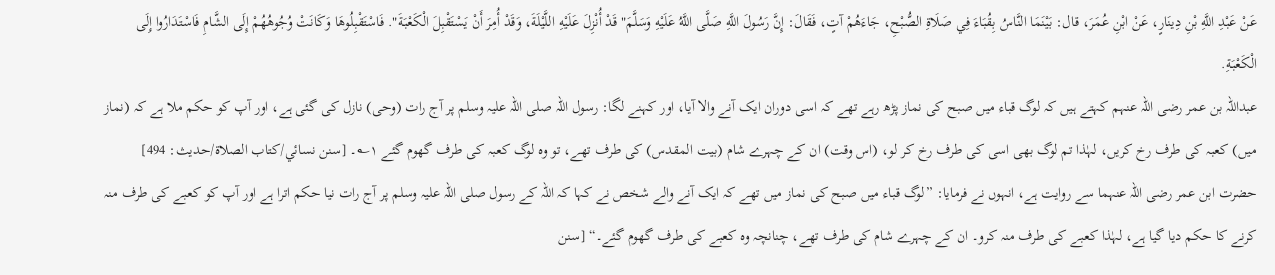عَنْ عَبْدِ اللَّهِ بْنِ دِينَارٍ، عَنْ ابْنِ عُمَرَ، قال: بَيْنَمَا النَّاسُ بِقُبَاءَ فِي صَلَاةِ الصُّبْحِ، جَاءَهُمْ آتٍ، فَقَالَ: إِنَّ رَسُولَ اللَّهِ صَلَّى اللَّهُ عَلَيْهِ وَسَلَّمَ" قَدْ أُنْزِلَ عَلَيْهِ اللَّيْلَةَ، وَقَدْ أُمِرَ أَنْ يَسْتَقْبِلَ الْكَعْبَةَ". فَاسْتَقْبِلُوهَا وَكَانَتْ وُجُوهُهُمْ إِلَى الشَّامِ فَاسْتَدَارُوا إِلَى الْكَعْبَةِ.
عبداللہ بن عمر رضی اللہ عنہم کہتے ہیں کہ لوگ قباء میں صبح کی نماز پڑھ رہے تھے کہ اسی دوران ایک آنے والا آیا، اور کہنے لگا: رسول اللہ صلی اللہ علیہ وسلم پر آج رات (وحی) نازل کی گئی ہے، اور آپ کو حکم ملا ہے کہ (نماز میں) کعبہ کی طرف رخ کریں، لہٰذا تم لوگ بھی اسی کی طرف رخ کر لو، (اس وقت) ان کے چہرے شام (بیت المقدس) کی طرف تھے، تو وہ لوگ کعبہ کی طرف گھوم گئے ۱؎۔ [سنن نسائي/كتاب الصلاة/حدیث: 494]
حضرت ابن عمر رضی اللہ عنہما سے روایت ہے، انہوں نے فرمایا: ”لوگ قباء میں صبح کی نماز میں تھے کہ ایک آنے والے شخص نے کہا کہ اللہ کے رسول صلی اللہ علیہ وسلم پر آج رات نیا حکم اترا ہے اور آپ کو کعبے کی طرف منہ کرنے کا حکم دیا گیا ہے، لہٰذا کعبے کی طرف منہ کرو۔ ان کے چہرے شام کی طرف تھے، چنانچہ وہ کعبے کی طرف گھوم گئے۔“ [سنن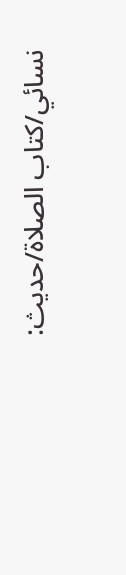نسائي/كتاب الصلاة/حدیث: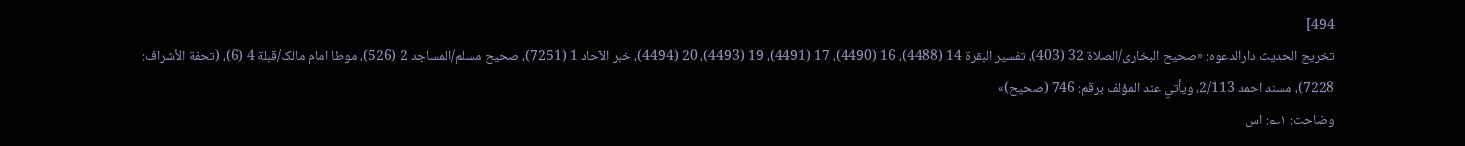494]
تخریج الحدیث دارالدعوہ: «صحیح البخاری/الصلاة 32 (403)، تفسیر البقرة 14 (4488)، 16 (4490)، 17 (4491)، 19 (4493)، 20 (4494)، خبر الآحاد 1 (7251)، صحیح مسلم/المساجد 2 (526)، موطا امام مالک/قبلة 4 (6)، (تحفة الأشراف: 7228)، مسند احمد 2/113، ویأتي عند المؤلف برقم: 746 (صحیح)»
وضاحت: ۱؎: اس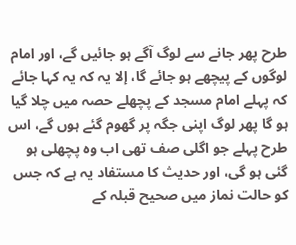طرح پھر جانے سے لوگ آگے ہو جائیں گے، اور امام لوگوں کے پیچھے ہو جائے گا، إلا یہ کہ یہ کہا جائے کہ پہلے امام مسجد کے پچھلے حصہ میں چلا گیا ہو گا پھر لوگ اپنی جگہ پر گھوم گئے ہوں گے، اس طرح پہلے جو اگلی صف تھی اب وہ پچھلی ہو گئی ہو گی، اور حدیث کا مستفاد یہ ہے کہ جس کو حالت نماز میں صحیح قبلہ کے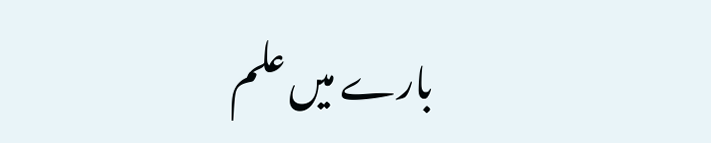بارے میں علم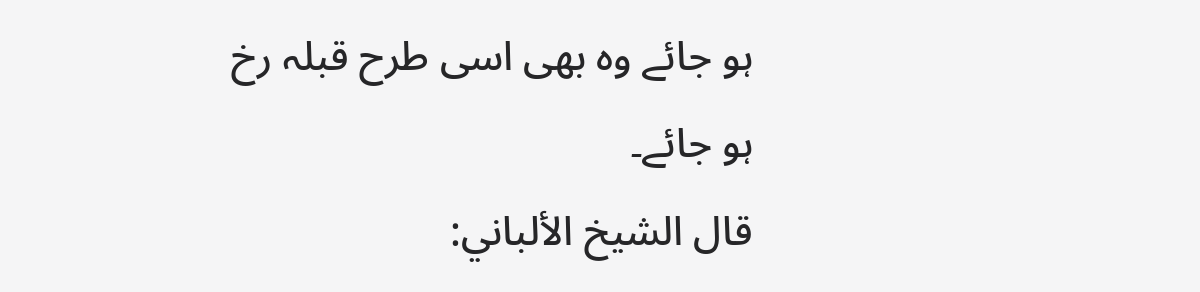ہو جائے وہ بھی اسی طرح قبلہ رخ ہو جائے۔
قال الشيخ الألباني: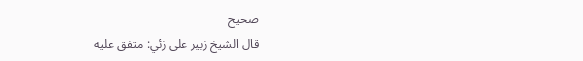صحيح
قال الشيخ زبير على زئي: متفق عليه